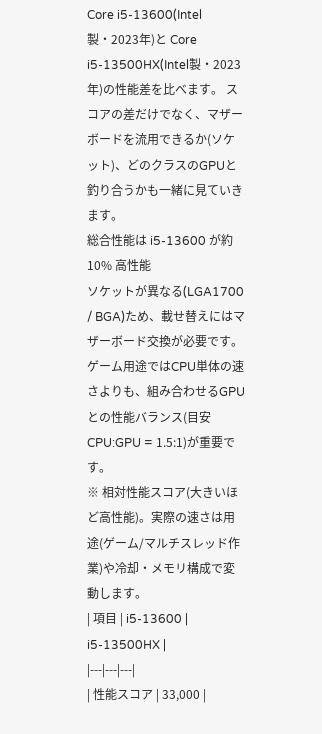Core i5-13600(Intel製・2023年)と Core i5-13500HX(Intel製・2023年)の性能差を比べます。 スコアの差だけでなく、マザーボードを流用できるか(ソケット)、どのクラスのGPUと釣り合うかも一緒に見ていきます。
総合性能は i5-13600 が約 10% 高性能
ソケットが異なる(LGA1700 / BGA)ため、載せ替えにはマザーボード交換が必要です。 ゲーム用途ではCPU単体の速さよりも、組み合わせるGPUとの性能バランス(目安 CPU:GPU = 1.5:1)が重要です。
※ 相対性能スコア(大きいほど高性能)。実際の速さは用途(ゲーム/マルチスレッド作業)や冷却・メモリ構成で変動します。
| 項目 | i5-13600 | i5-13500HX |
|---|---|---|
| 性能スコア | 33,000 |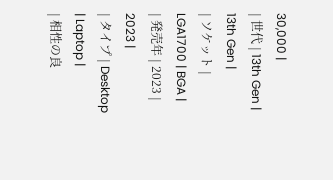30,000 |
| 世代 | 13th Gen | 13th Gen |
| ソケット | LGA1700 | BGA |
| 発売年 | 2023 | 2023 |
| タイプ | Desktop | Laptop |
| 相性の良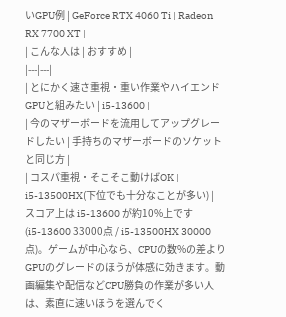いGPU例 | GeForce RTX 4060 Ti | Radeon RX 7700 XT |
| こんな人は | おすすめ |
|---|---|
| とにかく速さ重視・重い作業やハイエンドGPUと組みたい | i5-13600 |
| 今のマザーボードを流用してアップグレードしたい | 手持ちのマザーボードのソケットと同じ方 |
| コスパ重視・そこそこ動けばOK | i5-13500HX(下位でも十分なことが多い) |
スコア上は i5-13600 が約10%上です(i5-13600 33000点 / i5-13500HX 30000点)。ゲームが中心なら、CPUの数%の差よりGPUのグレードのほうが体感に効きます。動画編集や配信などCPU勝負の作業が多い人は、素直に速いほうを選んでく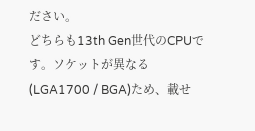ださい。
どちらも13th Gen世代のCPUです。ソケットが異なる(LGA1700 / BGA)ため、載せ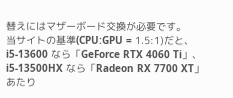替えにはマザーボード交換が必要です。
当サイトの基準(CPU:GPU = 1.5:1)だと、i5-13600 なら「GeForce RTX 4060 Ti」、i5-13500HX なら「Radeon RX 7700 XT」あたり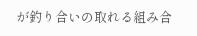が釣り合いの取れる組み合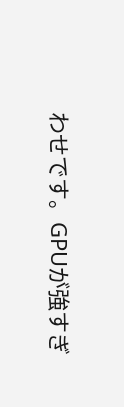わせです。GPUが強すぎ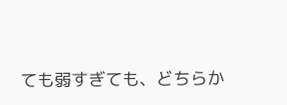ても弱すぎても、どちらか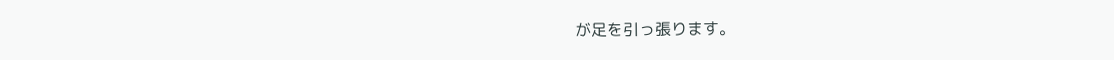が足を引っ張ります。